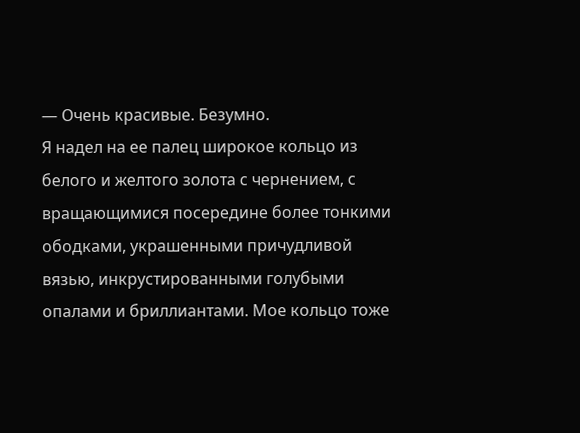— Очень красивые. Безумно.
Я надел на ее палец широкое кольцо из белого и желтого золота с чернением, с вращающимися посередине более тонкими ободками, украшенными причудливой вязью, инкрустированными голубыми опалами и бриллиантами. Мое кольцо тоже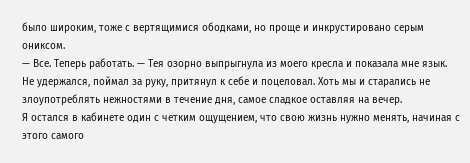было широким, тоже с вертящимися ободками, но проще и инкрустировано серым ониксом.
— Все. Теперь работать. — Тея озорно выпрыгнула из моего кресла и показала мне язык.
Не удержался, поймал за руку, притянул к себе и поцеловал. Хоть мы и старались не злоупотреблять нежностями в течение дня, самое сладкое оставляя на вечер.
Я остался в кабинете один с четким ощущением, что свою жизнь нужно менять, начиная с этого самого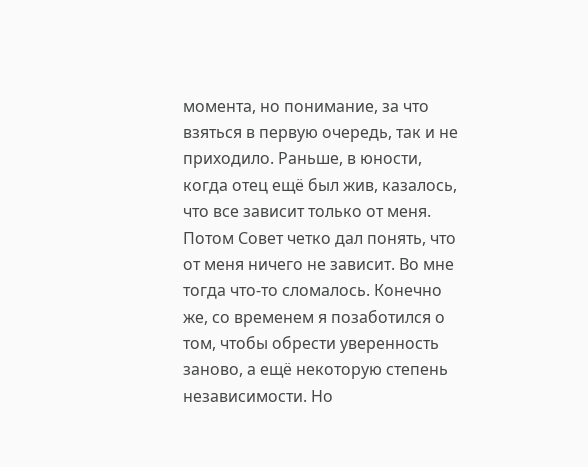момента, но понимание, за что взяться в первую очередь, так и не приходило. Раньше, в юности, когда отец ещё был жив, казалось, что все зависит только от меня. Потом Совет четко дал понять, что от меня ничего не зависит. Во мне тогда что-то сломалось. Конечно же, со временем я позаботился о том, чтобы обрести уверенность заново, а ещё некоторую степень независимости. Но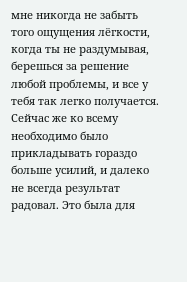мне никогда не забыть того ощущения лёгкости, когда ты не раздумывая, берешься за решение любой проблемы, и все у тебя так легко получается. Сейчас же ко всему необходимо было прикладывать гораздо больше усилий, и далеко не всегда результат радовал. Это была для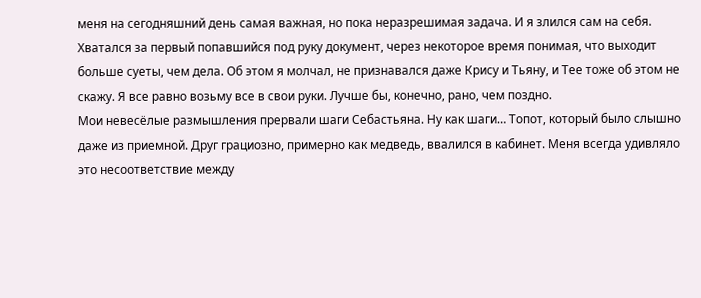меня на сегодняшний день самая важная, но пока неразрешимая задача. И я злился сам на себя. Хватался за первый попавшийся под руку документ, через некоторое время понимая, что выходит больше суеты, чем дела. Об этом я молчал, не признавался даже Крису и Тьяну, и Тее тоже об этом не скажу. Я все равно возьму все в свои руки. Лучше бы, конечно, рано, чем поздно.
Мои невесёлые размышления прервали шаги Себастьяна. Ну как шаги… Топот, который было слышно даже из приемной. Друг грациозно, примерно как медведь, ввалился в кабинет. Меня всегда удивляло это несоответствие между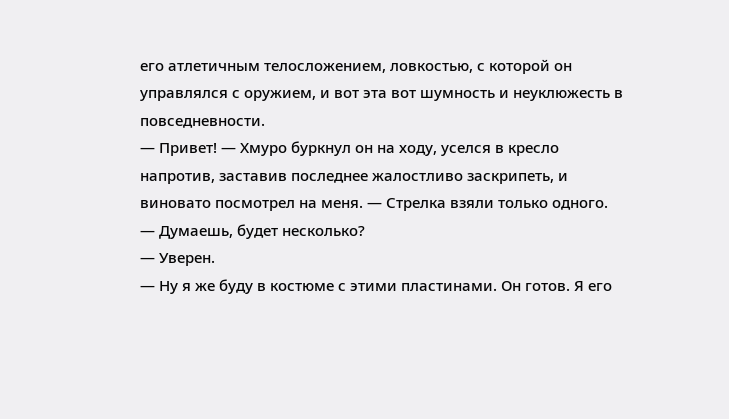его атлетичным телосложением, ловкостью, с которой он управлялся с оружием, и вот эта вот шумность и неуклюжесть в повседневности.
— Привет! — Хмуро буркнул он на ходу, уселся в кресло напротив, заставив последнее жалостливо заскрипеть, и виновато посмотрел на меня. — Стрелка взяли только одного.
— Думаешь, будет несколько?
— Уверен.
— Ну я же буду в костюме с этими пластинами. Он готов. Я его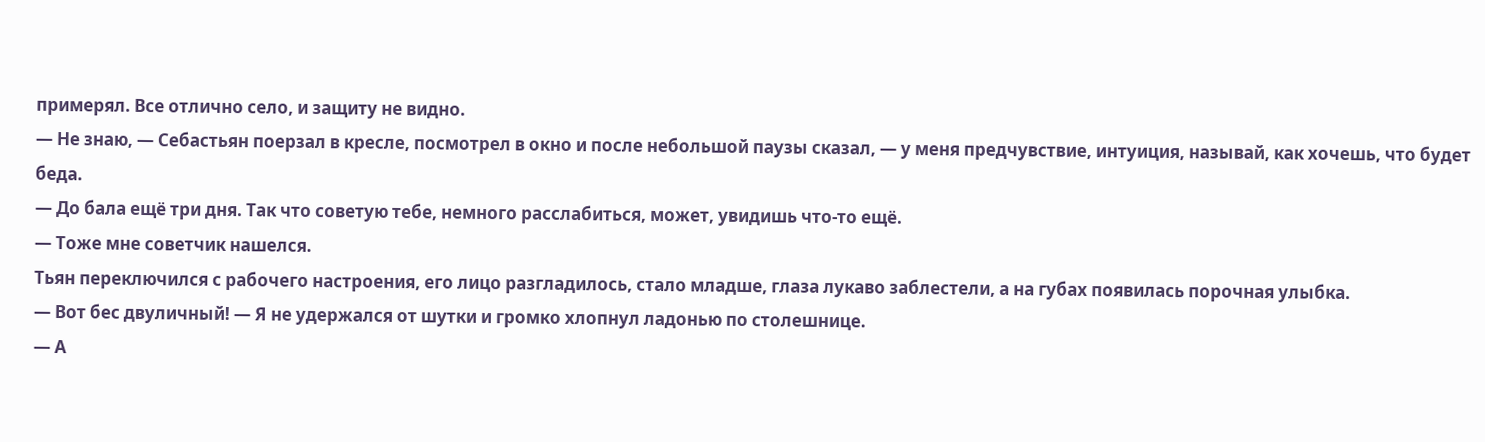примерял. Все отлично село, и защиту не видно.
— Не знаю, — Себастьян поерзал в кресле, посмотрел в окно и после небольшой паузы сказал, — у меня предчувствие, интуиция, называй, как хочешь, что будет беда.
— До бала ещё три дня. Так что советую тебе, немного расслабиться, может, увидишь что-то ещё.
— Тоже мне советчик нашелся.
Тьян переключился с рабочего настроения, его лицо разгладилось, стало младше, глаза лукаво заблестели, а на губах появилась порочная улыбка.
— Вот бес двуличный! — Я не удержался от шутки и громко хлопнул ладонью по столешнице.
— А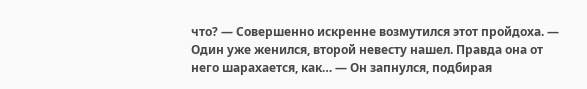что? — Совершенно искренне возмутился этот пройдоха. — Один уже женился, второй невесту нашел. Правда она от него шарахается, как… — Он запнулся, подбирая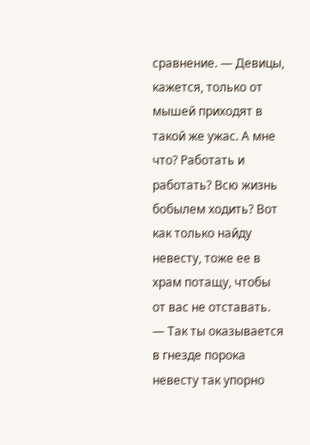сравнение. — Девицы, кажется, только от мышей приходят в такой же ужас. А мне что? Работать и работать? Всю жизнь бобылем ходить? Вот как только найду невесту, тоже ее в храм потащу, чтобы от вас не отставать.
— Так ты оказывается в гнезде порока невесту так упорно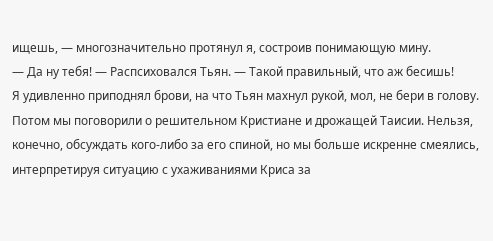ищешь, — многозначительно протянул я, состроив понимающую мину.
— Да ну тебя! — Распсиховался Тьян. — Такой правильный, что аж бесишь!
Я удивленно приподнял брови, на что Тьян махнул рукой, мол, не бери в голову. Потом мы поговорили о решительном Кристиане и дрожащей Таисии. Нельзя, конечно, обсуждать кого-либо за его спиной, но мы больше искренне смеялись, интерпретируя ситуацию с ухаживаниями Криса за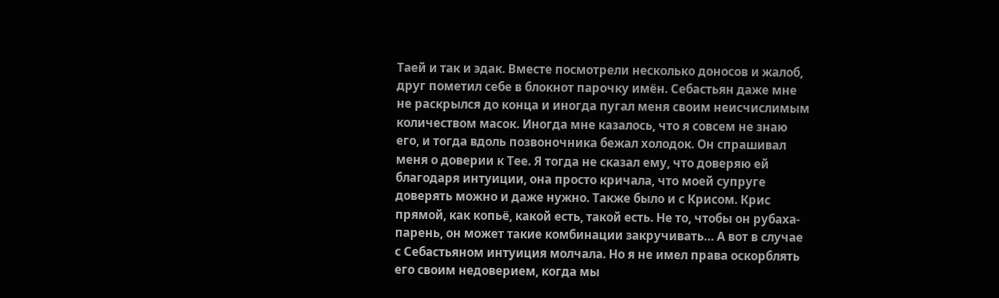Таей и так и эдак. Вместе посмотрели несколько доносов и жалоб, друг пометил себе в блокнот парочку имён. Себастьян даже мне не раскрылся до конца и иногда пугал меня своим неисчислимым количеством масок. Иногда мне казалось, что я совсем не знаю его, и тогда вдоль позвоночника бежал холодок. Он спрашивал меня о доверии к Тее. Я тогда не сказал ему, что доверяю ей благодаря интуиции, она просто кричала, что моей супруге доверять можно и даже нужно. Также было и с Крисом. Крис прямой, как копьё, какой есть, такой есть. Не то, чтобы он рубаха-парень, он может такие комбинации закручивать… А вот в случае с Себастьяном интуиция молчала. Но я не имел права оскорблять его своим недоверием, когда мы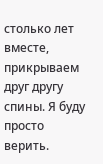столько лет вместе, прикрываем друг другу спины. Я буду просто верить.